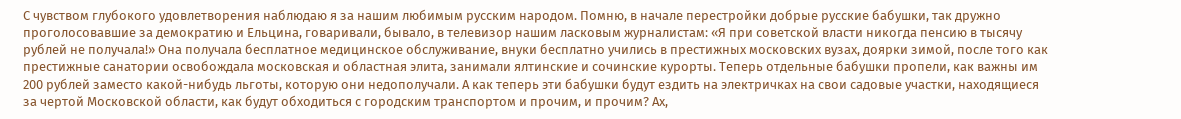С чувством глубокого удовлетворения наблюдаю я за нашим любимым русским народом. Помню, в начале перестройки добрые русские бабушки, так дружно проголосовавшие за демократию и Ельцина, говаривали, бывало, в телевизор нашим ласковым журналистам: «Я при советской власти никогда пенсию в тысячу рублей не получала!» Она получала бесплатное медицинское обслуживание, внуки бесплатно учились в престижных московских вузах, доярки зимой, после того как престижные санатории освобождала московская и областная элита, занимали ялтинские и сочинские курорты. Теперь отдельные бабушки пропели, как важны им 200 рублей заместо какой-нибудь льготы, которую они недополучали. А как теперь эти бабушки будут ездить на электричках на свои садовые участки, находящиеся за чертой Московской области, как будут обходиться с городским транспортом и прочим, и прочим? Ах,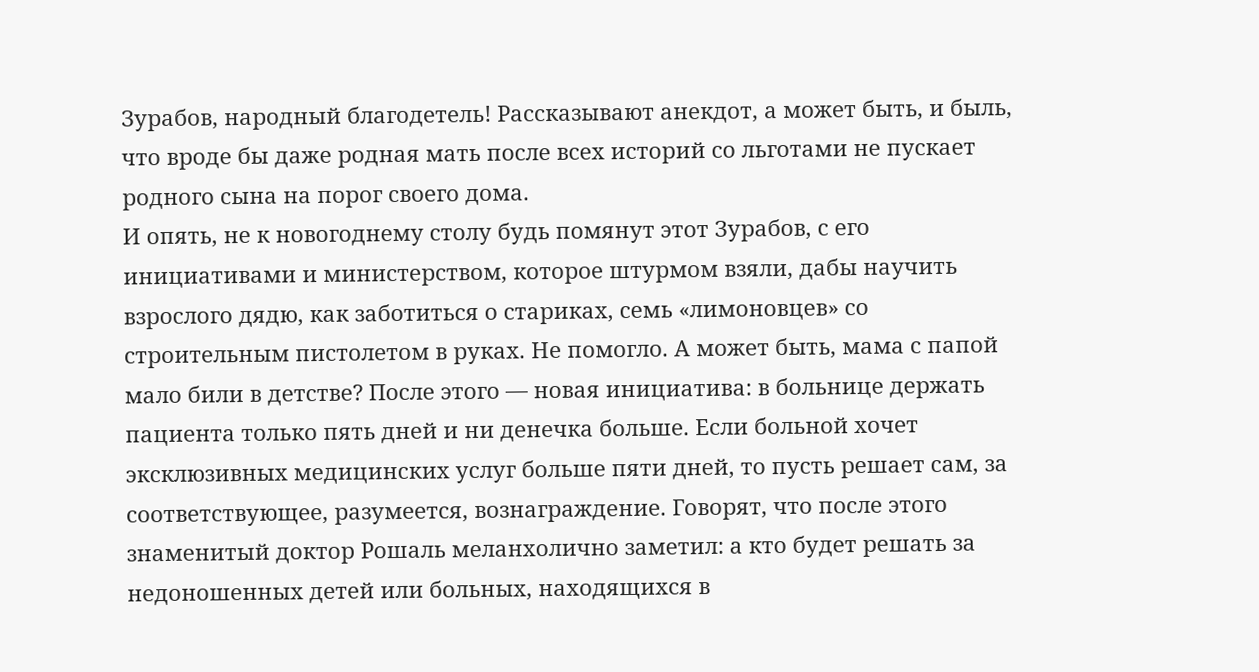Зурабов, народный благодетель! Рассказывают анекдот, а может быть, и быль, что вроде бы даже родная мать после всех историй со льготами не пускает родного сына на порог своего дома.
И опять, не к новогоднему столу будь помянут этот Зурабов, с его инициативами и министерством, которое штурмом взяли, дабы научить взрослого дядю, как заботиться о стариках, семь «лимоновцев» со строительным пистолетом в руках. Не помогло. А может быть, мама с папой мало били в детстве? После этого — новая инициатива: в больнице держать пациента только пять дней и ни денечка больше. Если больной хочет эксклюзивных медицинских услуг больше пяти дней, то пусть решает сам, за соответствующее, разумеется, вознаграждение. Говорят, что после этого знаменитый доктор Рошаль меланхолично заметил: а кто будет решать за недоношенных детей или больных, находящихся в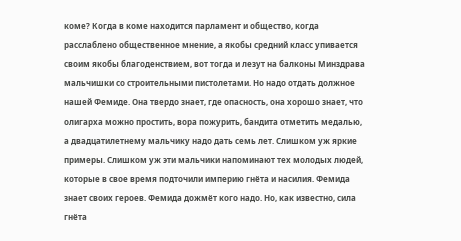коме? Когда в коме находится парламент и общество, когда расслаблено общественное мнение, а якобы средний класс упивается своим якобы благоденствием, вот тогда и лезут на балконы Минздрава мальчишки со строительными пистолетами. Но надо отдать должное нашей Фемиде. Она твердо знает, где опасность, она хорошо знает, что олигарха можно простить, вора пожурить, бандита отметить медалью, а двадцатилетнему мальчику надо дать семь лет. Слишком уж яркие примеры. Слишком уж эти мальчики напоминают тех молодых людей, которые в свое время подточили империю гнёта и насилия. Фемида знает своих героев. Фемида дожмёт кого надо. Но, как известно, сила гнёта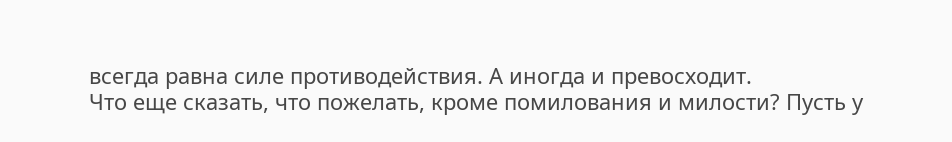всегда равна силе противодействия. А иногда и превосходит.
Что еще сказать, что пожелать, кроме помилования и милости? Пусть у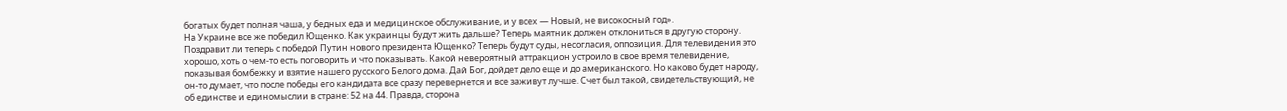богатых будет полная чаша, у бедных еда и медицинское обслуживание, и у всех — Новый, не високосный год».
На Украине все же победил Ющенко. Как украинцы будут жить дальше? Теперь маятник должен отклониться в другую сторону. Поздравит ли теперь с победой Путин нового президента Ющенко? Теперь будут суды, несогласия, оппозиция. Для телевидения это хорошо, хоть о чем-то есть поговорить и что показывать. Какой невероятный аттракцион устроило в свое время телевидение, показывая бомбежку и взятие нашего русского Белого дома. Дай Бог, дойдет дело еще и до американского. Но каково будет народу, он-то думает, что после победы его кандидата все сразу перевернется и все заживут лучше. Счет был такой, свидетельствующий, не об единстве и единомыслии в стране: 52 на 44. Правда, сторона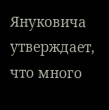Януковича утверждает, что много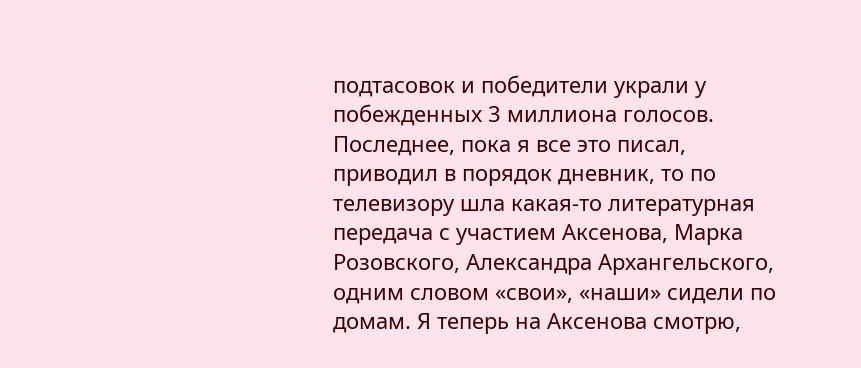подтасовок и победители украли у побежденных 3 миллиона голосов.
Последнее, пока я все это писал, приводил в порядок дневник, то по телевизору шла какая-то литературная передача с участием Аксенова, Марка Розовского, Александра Архангельского, одним словом «свои», «наши» сидели по домам. Я теперь на Аксенова смотрю,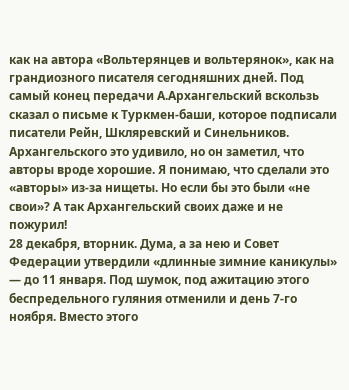как на автора «Вольтерянцев и вольтерянок», как на грандиозного писателя сегодняшних дней. Под самый конец передачи А.Архангельский вскользь сказал о письме к Туркмен-баши, которое подписали писатели Рейн, Шкляревский и Синельников. Архангельского это удивило, но он заметил, что авторы вроде хорошие. Я понимаю, что сделали это «авторы» из-за нищеты. Но если бы это были «не свои»? А так Архангельский своих даже и не пожурил!
28 декабря, вторник. Дума, а за нею и Совет Федерации утвердили «длинные зимние каникулы» — до 11 января. Под шумок, под ажитацию этого беспредельного гуляния отменили и день 7-го ноября. Вместо этого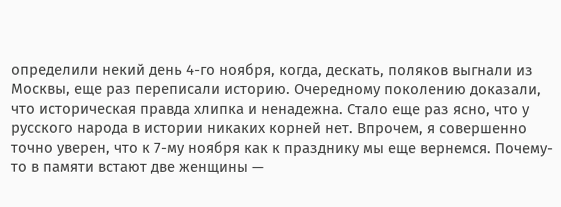определили некий день 4-го ноября, когда, дескать, поляков выгнали из Москвы, еще раз переписали историю. Очередному поколению доказали, что историческая правда хлипка и ненадежна. Стало еще раз ясно, что у русского народа в истории никаких корней нет. Впрочем, я совершенно точно уверен, что к 7-му ноября как к празднику мы еще вернемся. Почему-то в памяти встают две женщины —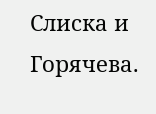Слиска и Горячева.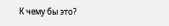К чему бы это?